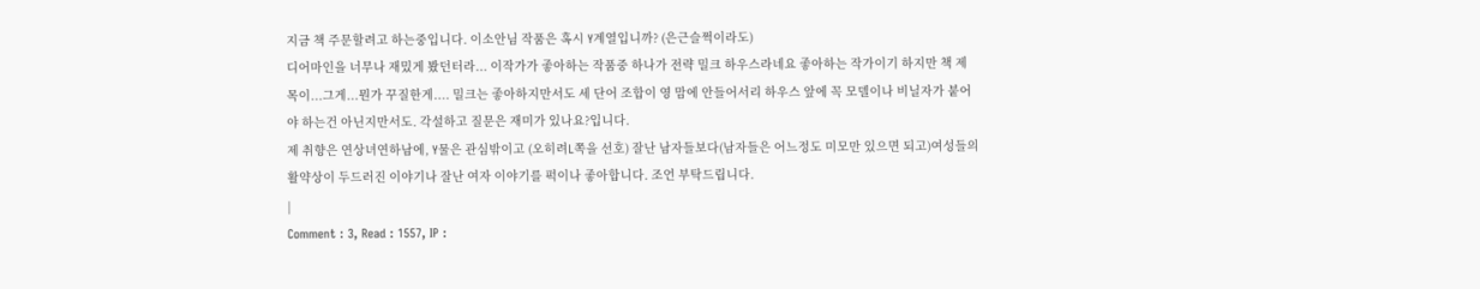지금 책 주문할려고 하는중입니다. 이소안님 작품은 혹시 Y계열입니까? (은근슬쩍이라도)
디어마인을 너무나 재밌게 봤던터라... 이작가가 좋아하는 작품중 하나가 전략 밀크 하우스라네요 좋아하는 작가이기 하지만 책 제목이...그게...뭔가 꾸질한게.... 밀크는 좋아하지만서도 세 단어 조합이 영 맘에 안들어서리 하우스 앞에 꼭 모델이나 비닐자가 붙어야 하는건 아닌지만서도. 각설하고 질문은 재미가 있나요?입니다.
제 취향은 연상녀연하남에, Y물은 관심밖이고 (오히려L쪽을 선호) 잘난 남자들보다(남자들은 어느정도 미모만 있으면 되고)여성들의 활약상이 두드러진 이야기나 잘난 여자 이야기를 퍽이나 좋아합니다. 조언 부탁드립니다.
|
Comment : 3, Read : 1557, IP :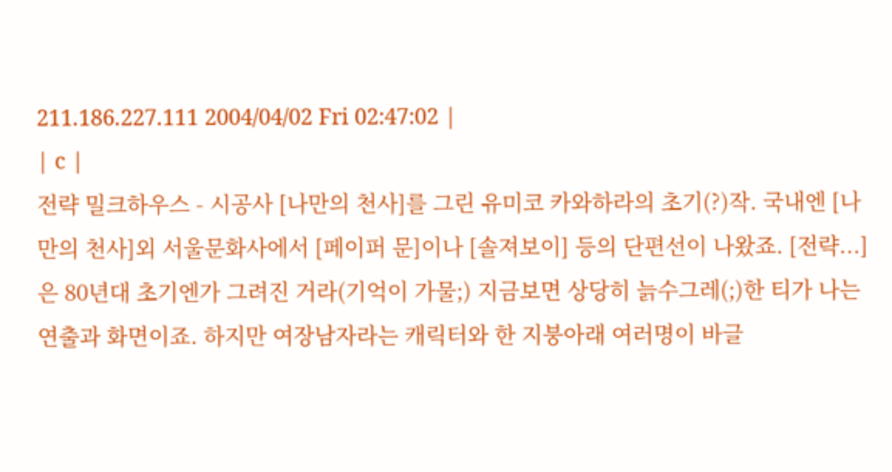211.186.227.111 2004/04/02 Fri 02:47:02 |
| c |
전략 밀크하우스 - 시공사 [나만의 천사]를 그린 유미코 카와하라의 초기(?)작. 국내엔 [나만의 천사]외 서울문화사에서 [페이퍼 문]이나 [솔져보이] 등의 단편선이 나왔죠. [전략...]은 80년대 초기엔가 그려진 거라(기억이 가물;) 지금보면 상당히 늙수그레(;)한 티가 나는 연출과 화면이죠. 하지만 여장남자라는 캐릭터와 한 지붕아래 여러명이 바글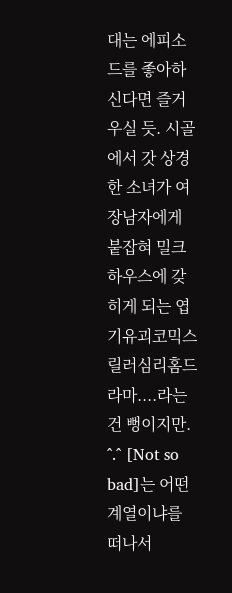대는 에피소드를 좋아하신다면 즐거우실 듯. 시골에서 갓 상경한 소녀가 여장남자에게 붙잡혀 밀크하우스에 갖히게 되는 엽기유괴코믹스릴러심리홈드라마....라는 건 뻥이지만. ^.^ [Not so bad]는 어떤 계열이냐를 떠나서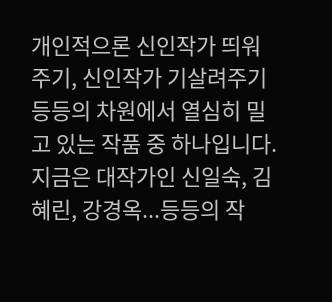개인적으론 신인작가 띄워주기, 신인작가 기살려주기 등등의 차원에서 열심히 밀고 있는 작품 중 하나입니다. 지금은 대작가인 신일숙, 김혜린, 강경옥...등등의 작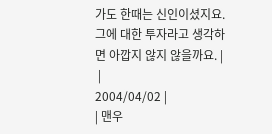가도 한때는 신인이셨지요. 그에 대한 투자라고 생각하면 아깝지 않지 않을까요. |
 |
2004/04/02 |
| 맨우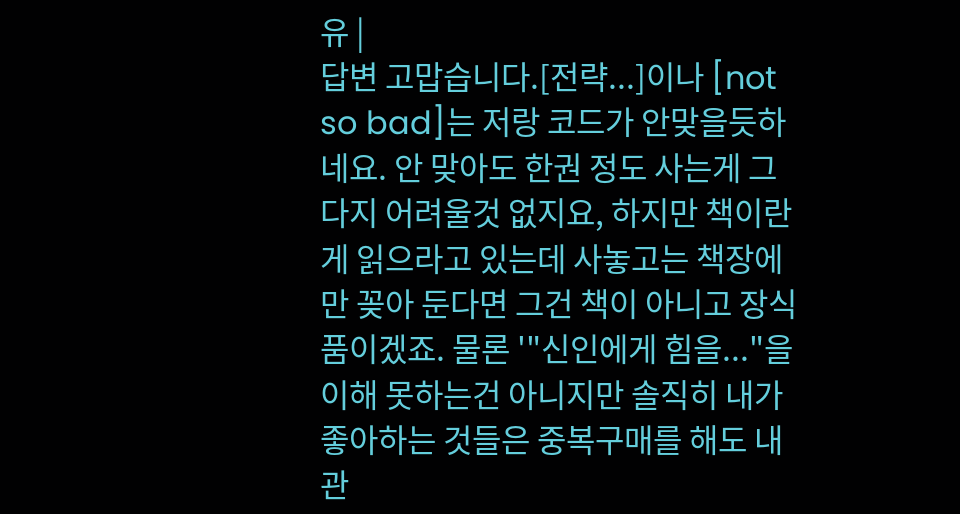유 |
답변 고맙습니다.[전략...]이나 [not so bad]는 저랑 코드가 안맞을듯하네요. 안 맞아도 한권 정도 사는게 그다지 어려울것 없지요, 하지만 책이란게 읽으라고 있는데 사놓고는 책장에만 꽂아 둔다면 그건 책이 아니고 장식품이겠죠. 물론 '"신인에게 힘을..."을 이해 못하는건 아니지만 솔직히 내가 좋아하는 것들은 중복구매를 해도 내 관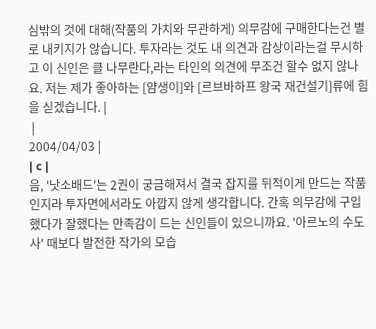심밖의 것에 대해(작품의 가치와 무관하게) 의무감에 구매한다는건 별로 내키지가 않습니다. 투자라는 것도 내 의견과 감상이라는걸 무시하고 이 신인은 클 나무란다,라는 타인의 의견에 무조건 할수 없지 않나요. 저는 제가 좋아하는 [얌생이]와 [르브바하프 왕국 재건설기]류에 힘을 싣겠습니다. |
 |
2004/04/03 |
| c |
음, '낫소배드'는 2권이 궁금해져서 결국 잡지를 뒤적이게 만드는 작품인지라 투자면에서라도 아깝지 않게 생각합니다. 간혹 의무감에 구입했다가 잘했다는 만족감이 드는 신인들이 있으니까요. '아르노의 수도사' 때보다 발전한 작가의 모습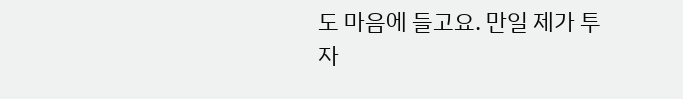도 마음에 들고요. 만일 제가 투자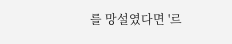를 망설였다면 '르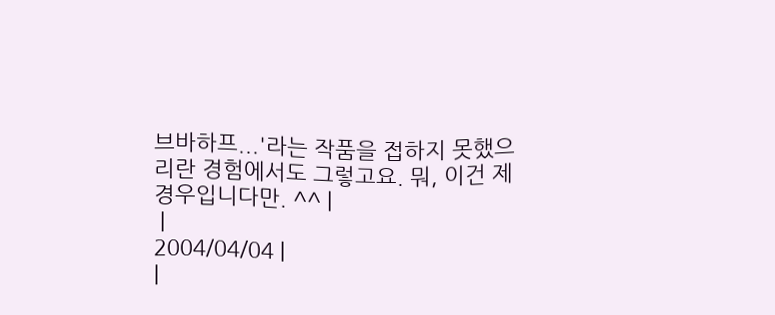브바하프...'라는 작품을 접하지 못했으리란 경험에서도 그렇고요. 뭐, 이건 제 경우입니다만. ^^ |
 |
2004/04/04 |
|